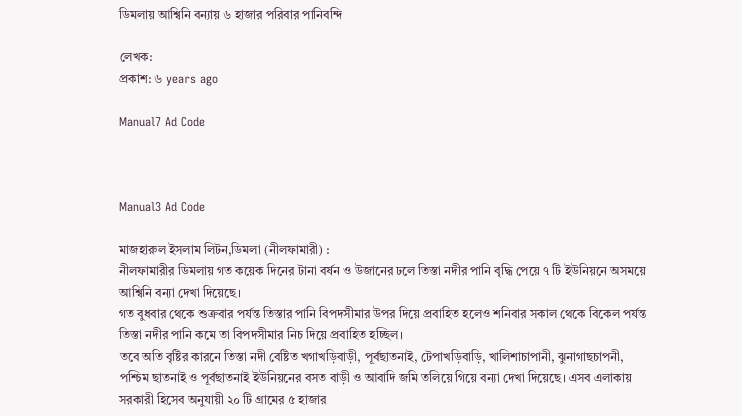ডিমলায় আশ্বিনি বন্যায় ৬ হাজার পরিবার পানিবন্দি

লেখক:
প্রকাশ: ৬ years ago

Manual7 Ad Code



Manual3 Ad Code

মাজহারুল ইসলাম লিটন,ডিমলা (নীলফামারী) :
নীলফামারীর ডিমলায় গত কয়েক দিনের টানা বর্ষন ও উজানের ঢলে তিস্তা নদীর পানি বৃদ্ধি পেয়ে ৭ টি ইউনিয়নে অসময়ে আশ্বিনি বন্যা দেখা দিয়েছে।
গত বুধবার থেকে শুক্রবার পর্যন্ত তিস্তার পানি বিপদসীমার উপর দিয়ে প্রবাহিত হলেও শনিবার সকাল থেকে বিকেল পর্যন্ত তিস্তা নদীর পানি কমে তা বিপদসীমার নিচ দিয়ে প্রবাহিত হচ্ছিল।
তবে অতি বৃষ্টির কারনে তিস্তা নদী বেষ্টিত খগাখড়িবাড়ী, পূর্বছাতনাই, টেপাখড়িবাড়ি, খালিশাচাপানী, ঝুনাগাছচাপনী, পশ্চিম ছাতনাই ও পূর্বছাতনাই ইউনিয়নের বসত বাড়ী ও আবাদি জমি তলিয়ে গিয়ে বন্যা দেখা দিয়েছে। এসব এলাকায় সরকারী হিসেব অনুযায়ী ২০ টি গ্রামের ৫ হাজার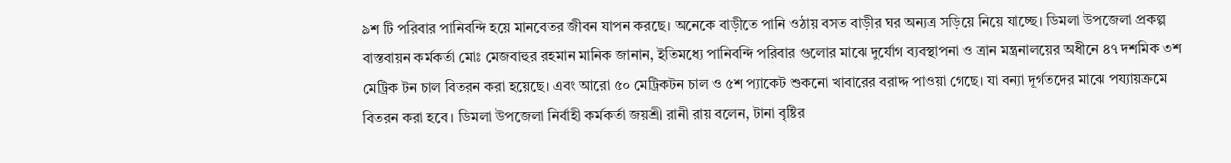৯শ টি পরিবার পানিবন্দি হয়ে মানবেতর জীবন যাপন করছে। অনেকে বাড়ীতে পানি ওঠায় বসত বাড়ীর ঘর অন্যত্র সড়িয়ে নিয়ে যাচ্ছে। ডিমলা উপজেলা প্রকল্প বাস্তবায়ন কর্মকর্তা মোঃ মেজবাহুর রহমান মানিক জানান, ইতিমধ্যে পানিবন্দি পরিবার গুলোর মাঝে দুর্যোগ ব্যবস্থাপনা ও ত্রান মন্ত্রনালয়ের অধীনে ৪৭ দশমিক ৩শ মেট্রিক টন চাল বিতরন করা হয়েছে। এবং আরো ৫০ মেট্রিকটন চাল ও ৫শ প্যাকেট শুকনো খাবারের বরাদ্দ পাওয়া গেছে। যা বন্যা দূর্গতদের মাঝে পয্যায়ক্রমে বিতরন করা হবে। ডিমলা উপজেলা নির্বাহী কর্মকর্তা জয়শ্রী রানী রায় বলেন, টানা বৃষ্টির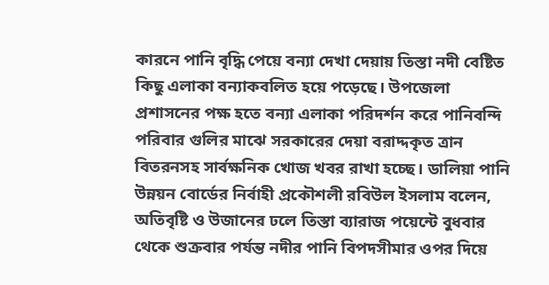কারনে পানি বৃদ্ধি পেয়ে বন্যা দেখা দেয়ায় তিস্তা নদী বেষ্টিত কিছু এলাকা বন্যাকবলিত হয়ে পড়েছে। উপজেলা প্রশাসনের পক্ষ হতে বন্যা এলাকা পরিদর্শন করে পানিবন্দি পরিবার গুলির মাঝে সরকারের দেয়া বরাদ্দকৃত ত্রান বিতরনসহ সার্বক্ষনিক খোজ খবর রাখা হচ্ছে। ডালিয়া পানি উন্নয়ন বোর্ডের নির্বাহী প্রকৌশলী রবিউল ইসলাম বলেন, অতিবৃষ্টি ও উজানের ঢলে তিস্তা ব্যারাজ পয়েন্টে বুধবার থেকে শুক্রবার পর্যন্ত নদীর পানি বিপদসীমার ওপর দিয়ে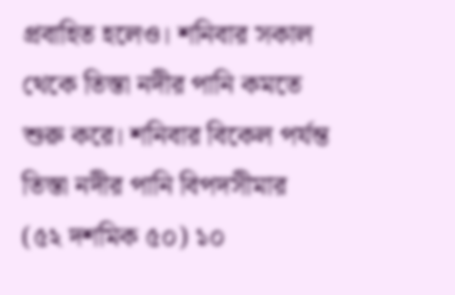প্রবাহিত হলেও। শনিবার সকাল থেকে তিস্তা নদীর পানি কমতে শুরু করে। শনিবার বিকেল পর্যন্ত তিস্তা নদীর পানি বিপদসীমার (৫২ দশমিক ৫০) ১০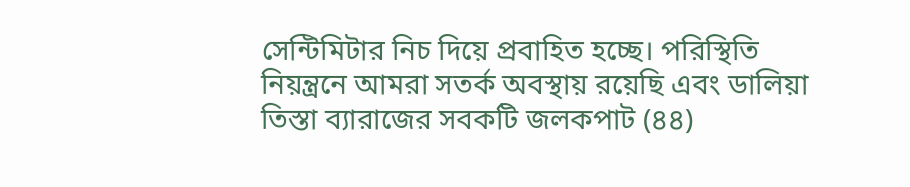সেন্টিমিটার নিচ দিয়ে প্রবাহিত হচ্ছে। পরিস্থিতি নিয়ন্ত্রনে আমরা সতর্ক অবস্থায় রয়েছি এবং ডালিয়া তিস্তা ব্যারাজের সবকটি জলকপাট (৪৪)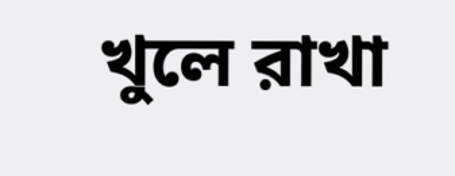খুলে রাখা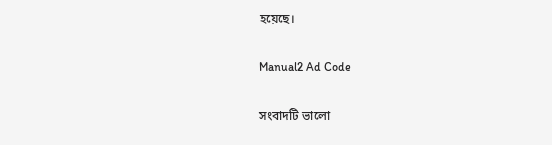হয়েছে।

Manual2 Ad Code

সংবাদটি ভালো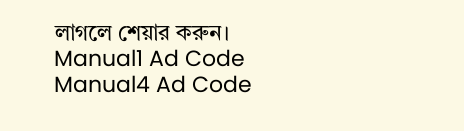লাগলে শেয়ার করুন।
Manual1 Ad Code
Manual4 Ad Code